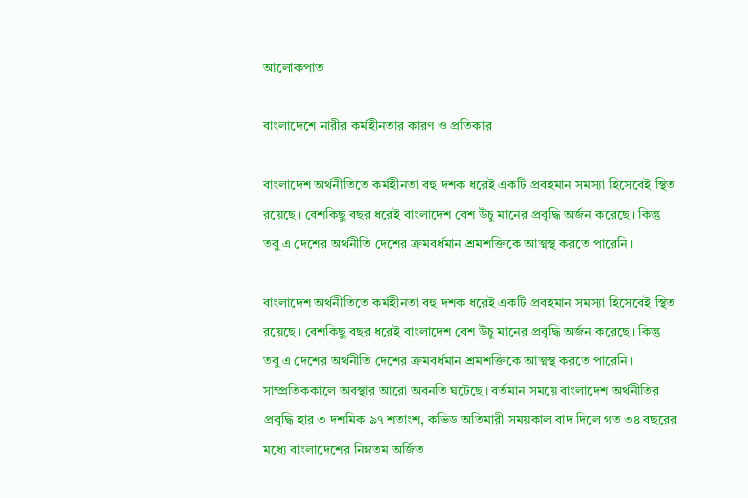আলোকপাত

বাংলাদেশে নারীর কর্মহীনতার কারণ ও প্রতিকার

বাংলাদেশ অর্থনীতিতে কর্মহীনতা বহু দশক ধরেই একটি প্রবহমান সমস্যা হিসেবেই স্থিত রয়েছে। বেশকিছু বছর ধরেই বাংলাদেশ বেশ উঁচু মানের প্রবৃদ্ধি অর্জন করেছে। কিন্তু তবু এ দেশের অর্থনীতি দেশের ক্রমবর্ধমান শ্রমশক্তিকে আত্মস্থ করতে পারেনি।

বাংলাদেশ অর্থনীতিতে কর্মহীনতা বহু দশক ধরেই একটি প্রবহমান সমস্যা হিসেবেই স্থিত রয়েছে। বেশকিছু বছর ধরেই বাংলাদেশ বেশ উঁচু মানের প্রবৃদ্ধি অর্জন করেছে। কিন্তু তবু এ দেশের অর্থনীতি দেশের ক্রমবর্ধমান শ্রমশক্তিকে আত্মস্থ করতে পারেনি। সাম্প্রতিককালে অবস্থার আরো অবনতি ঘটেছে। বর্তমান সময়ে বাংলাদেশ অর্থনীতির প্রবৃদ্ধি হার ৩ দশমিক ৯৭ শতাংশ, কভিড অতিমারী সময়কাল বাদ দিলে গত ৩৪ বছরের মধ্যে বাংলাদেশের নিম্নতম অর্জিত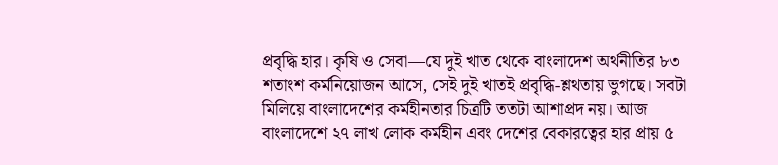প্রবৃদ্ধি হার। কৃষি ও সেবা—যে দুই খাত থেকে বাংলাদেশ অর্থনীতির ৮৩ শতাংশ কর্মনিয়োজন আসে, সেই দুই খাতই প্রবৃদ্ধি-শ্লথতায় ভুগছে। সবটা মিলিয়ে বাংলাদেশের কর্মহীনতার চিত্রটি ততটা আশাপ্রদ নয়। আজ বাংলাদেশে ২৭ লাখ লোক কর্মহীন এবং দেশের বেকারত্বের হার প্রায় ৫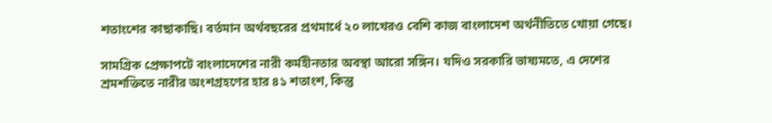শতাংশের কাছাকাছি। বর্তমান অর্থবছরের প্রথমার্ধে ২০ লাখেরও বেশি কাজ বাংলাদেশ অর্থনীতিতে খোয়া গেছে।

সামগ্রিক প্রেক্ষাপটে বাংলাদেশের নারী কর্মহীনতার অবস্থা আরো সঙ্গিন। যদিও সরকারি ভাষ্যমতে, এ দেশের শ্রমশক্তিতে নারীর অংশগ্রহণের হার ৪১ শতাংশ, কিন্তু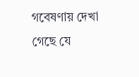গবেষণায় দেখা গেছে যে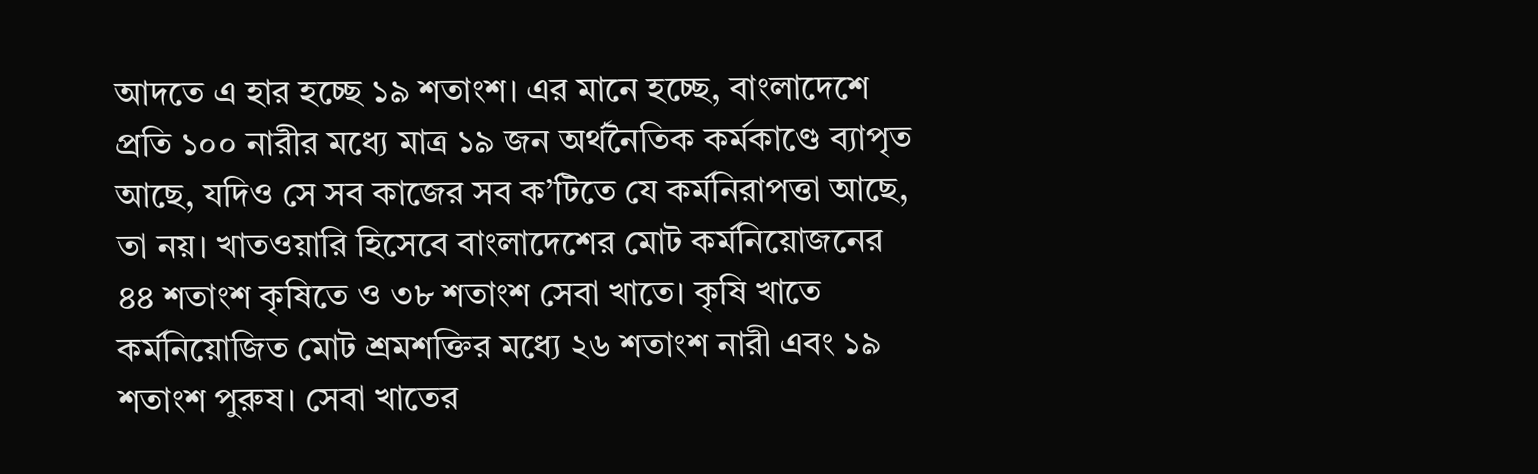আদতে এ হার হচ্ছে ১৯ শতাংশ। এর মানে হচ্ছে, বাংলাদেশে প্রতি ১০০ নারীর মধ্যে মাত্র ১৯ জন অর্থনৈতিক কর্মকাণ্ডে ব্যাপৃত আছে, যদিও সে সব কাজের সব ক’টিতে যে কর্মনিরাপত্তা আছে, তা নয়। খাতওয়ারি হিসেবে বাংলাদেশের মোট কর্মনিয়োজনের ৪৪ শতাংশ কৃষিতে ও ৩৮ শতাংশ সেবা খাতে। কৃষি খাতে কর্মনিয়োজিত মোট শ্রমশক্তির মধ্যে ২৬ শতাংশ নারী এবং ১৯ শতাংশ পুরুষ। সেবা খাতের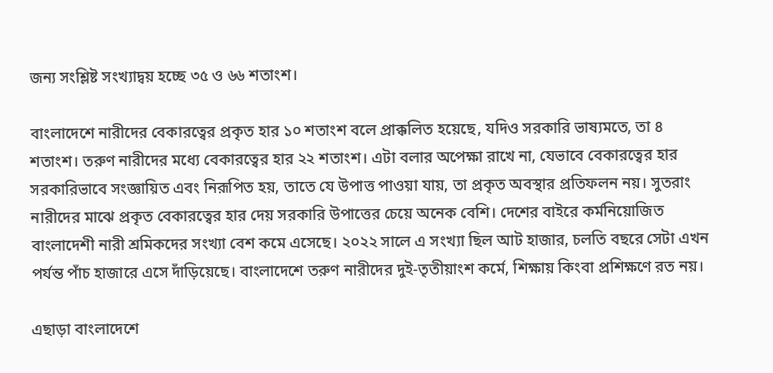জন্য সংশ্লিষ্ট সংখ্যাদ্বয় হচ্ছে ৩৫ ও ৬৬ শতাংশ।

বাংলাদেশে নারীদের বেকারত্বের প্রকৃত হার ১০ শতাংশ বলে প্রাক্কলিত হয়েছে, যদিও সরকারি ভাষ্যমতে, তা ৪ শতাংশ। তরুণ নারীদের মধ্যে বেকারত্বের হার ২২ শতাংশ। এটা বলার অপেক্ষা রাখে না, যেভাবে বেকারত্বের হার সরকারিভাবে সংজ্ঞায়িত এবং নিরূপিত হয়, তাতে যে উপাত্ত পাওয়া যায়, তা প্রকৃত অবস্থার প্রতিফলন নয়। সুতরাং নারীদের মাঝে প্রকৃত বেকারত্বের হার দেয় সরকারি উপাত্তের চেয়ে অনেক বেশি। দেশের বাইরে কর্মনিয়োজিত বাংলাদেশী নারী শ্রমিকদের সংখ্যা বেশ কমে এসেছে। ২০২২ সালে এ সংখ্যা ছিল আট হাজার, চলতি বছরে সেটা এখন পর্যন্ত পাঁচ হাজারে এসে দাঁড়িয়েছে। বাংলাদেশে তরুণ নারীদের দুই-তৃতীয়াংশ কর্মে, শিক্ষায় কিংবা প্রশিক্ষণে রত নয়।

এছাড়া বাংলাদেশে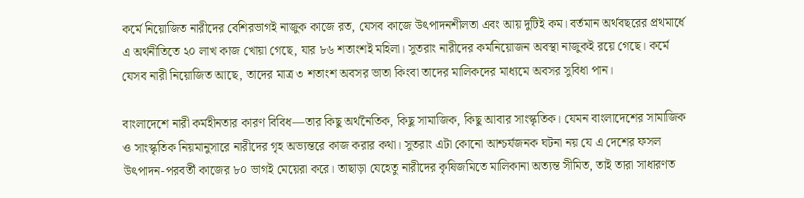কর্মে নিয়োজিত নারীদের বেশিরভাগই নাজুক কাজে রত, যেসব কাজে উৎপাদনশীলতা এবং আয় দুটিই কম। বর্তমান অর্থবছরের প্রথমার্ধে এ অর্থনীতিতে ২০ লাখ কাজ খোয়া গেছে, যার ৮৬ শতাংশই মহিলা। সুতরাং নারীদের কর্মনিয়োজন অবস্থা নাজুকই রয়ে গেছে। কর্মে যেসব নারী নিয়োজিত আছে, তাদের মাত্র ৩ শতাংশ অবসর ভাতা কিংবা তাদের মালিকদের মাধ্যমে অবসর সুবিধা পান।

বাংলাদেশে নারী কর্মহীনতার কারণ বিবিধ—তার কিছু অর্থনৈতিক, কিছু সামাজিক, কিছু আবার সাংস্কৃতিক। যেমন বাংলাদেশের সামাজিক ও সাংস্কৃতিক নিয়মানুসারে নারীদের গৃহ অভ্যন্তরে কাজ করার কথা। সুতরাং এটা কোনো আশ্চর্যজনক ঘটনা নয় যে এ দেশের ফসল উৎপাদন-পরবর্তী কাজের ৮০ ভাগই মেয়েরা করে। তাছাড়া যেহেতু নারীদের কৃষিজমিতে মালিকানা অত্যন্ত সীমিত, তাই তারা সাধারণত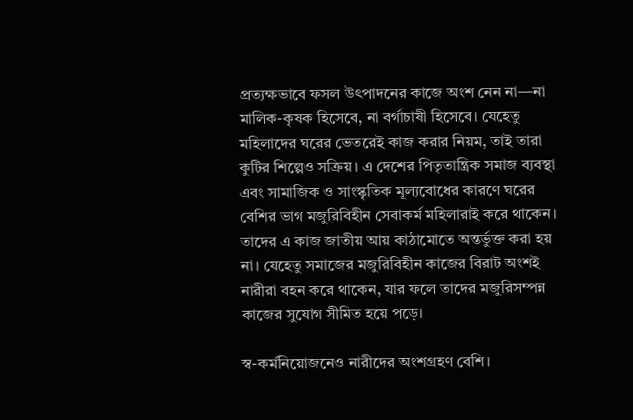প্রত্যক্ষভাবে ফসল উৎপাদনের কাজে অংশ নেন না—না মালিক-কৃষক হিসেবে, না বর্গাচাষী হিসেবে। যেহেতু মহিলাদের ঘরের ভেতরেই কাজ করার নিয়ম, তাই তারা কুটির শিল্পেও সক্রিয়। এ দেশের পিতৃতান্ত্রিক সমাজ ব্যবস্থা এবং সামাজিক ও সাংস্কৃতিক মূল্যবোধের কারণে ঘরের বেশির ভাগ মজুরিবিহীন সেবাকর্ম মহিলারাই করে থাকেন। তাদের এ কাজ জাতীয় আয় কাঠামোতে অন্তর্ভুক্ত করা হয় না। যেহেতু সমাজের মজুরিবিহীন কাজের বিরাট অংশই নারীরা বহন করে থাকেন, যার ফলে তাদের মজুরিসম্পন্ন কাজের সুযোগ সীমিত হয়ে পড়ে।

স্ব-কর্মনিয়োজনেও নারীদের অংশগ্রহণ বেশি।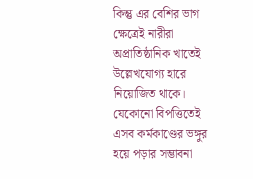কিন্তু এর বেশির ভাগ ক্ষেত্রেই নারীরা অপ্রাতিষ্ঠানিক খাতেই উল্লেখযোগ্য হারে নিয়োজিত থাকে। যেকোনো বিপত্তিতেই এসব কর্মকাণ্ডের ভঙ্গুর হয়ে পড়ার সম্ভাবনা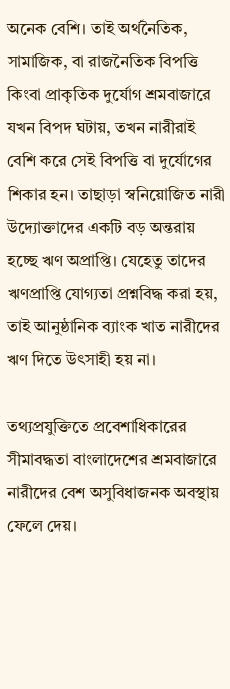অনেক বেশি। তাই অর্থনৈতিক, সামাজিক, বা রাজনৈতিক বিপত্তি কিংবা প্রাকৃতিক দুর্যোগ শ্রমবাজারে যখন বিপদ ঘটায়, তখন নারীরাই বেশি করে সেই বিপত্তি বা দুর্যোগের শিকার হন। তাছাড়া স্বনিয়োজিত নারী উদ্যোক্তাদের একটি বড় অন্তরায় হচ্ছে ঋণ অপ্রাপ্তি। যেহেতু তাদের ঋণপ্রাপ্তি যোগ্যতা প্রশ্নবিদ্ধ করা হয়, তাই আনুষ্ঠানিক ব্যাংক খাত নারীদের ঋণ দিতে উৎসাহী হয় না।

তথ্যপ্রযুক্তিতে প্রবেশাধিকারের সীমাবদ্ধতা বাংলাদেশের শ্রমবাজারে নারীদের বেশ অসুবিধাজনক অবস্থায় ফেলে দেয়।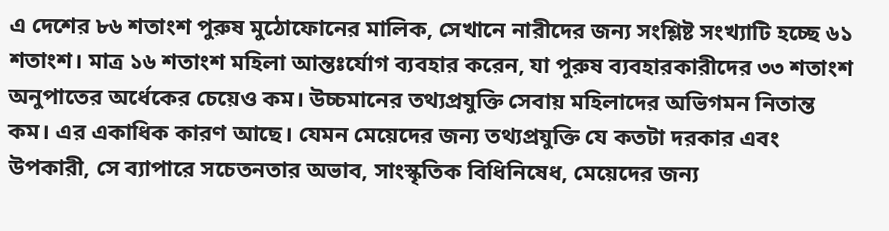এ দেশের ৮৬ শতাংশ পুরুষ মুঠোফোনের মালিক, সেখানে নারীদের জন্য সংশ্লিষ্ট সংখ্যাটি হচ্ছে ৬১ শতাংশ। মাত্র ১৬ শতাংশ মহিলা আন্তঃর্যোগ ব্যবহার করেন, যা পুরুষ ব্যবহারকারীদের ৩৩ শতাংশ অনুপাতের অর্ধেকের চেয়েও কম। উচ্চমানের তথ্যপ্রযুক্তি সেবায় মহিলাদের অভিগমন নিতান্ত কম। এর একাধিক কারণ আছে। যেমন মেয়েদের জন্য তথ্যপ্রযুক্তি যে কতটা দরকার এবং উপকারী, সে ব্যাপারে সচেতনতার অভাব, সাংস্কৃতিক বিধিনিষেধ, মেয়েদের জন্য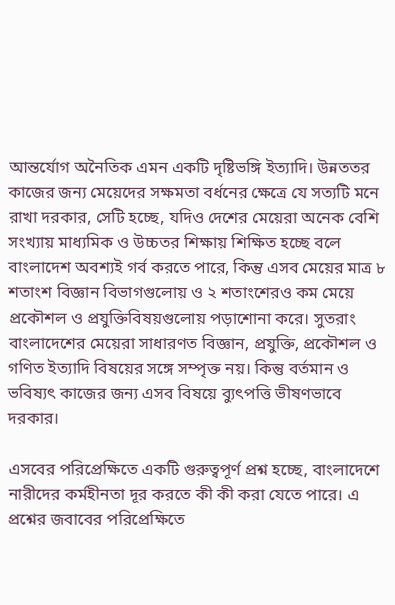আন্তর্যোগ অনৈতিক এমন একটি দৃষ্টিভঙ্গি ইত্যাদি। উন্নততর কাজের জন্য মেয়েদের সক্ষমতা বর্ধনের ক্ষেত্রে যে সত্যটি মনে রাখা দরকার, সেটি হচ্ছে, যদিও দেশের মেয়েরা অনেক বেশি সংখ্যায় মাধ্যমিক ও উচ্চতর শিক্ষায় শিক্ষিত হচ্ছে বলে বাংলাদেশ অবশ্যই গর্ব করতে পারে, কিন্তু এসব মেয়ের মাত্র ৮ শতাংশ বিজ্ঞান বিভাগগুলোয় ও ২ শতাংশেরও কম মেয়ে প্রকৌশল ও প্রযুক্তিবিষয়গুলোয় পড়াশোনা করে। সুতরাং বাংলাদেশের মেয়েরা সাধারণত বিজ্ঞান, প্রযুক্তি, প্রকৌশল ও গণিত ইত্যাদি বিষয়ের সঙ্গে সম্পৃক্ত নয়। কিন্তু বর্তমান ও ভবিষ্যৎ কাজের জন্য এসব বিষয়ে ব্যুৎপত্তি ভীষণভাবে দরকার।

এসবের পরিপ্রেক্ষিতে একটি গুরুত্বপূর্ণ প্রশ্ন হচ্ছে, বাংলাদেশে নারীদের কর্মহীনতা দূর করতে কী কী করা যেতে পারে। এ প্রশ্নের জবাবের পরিপ্রেক্ষিতে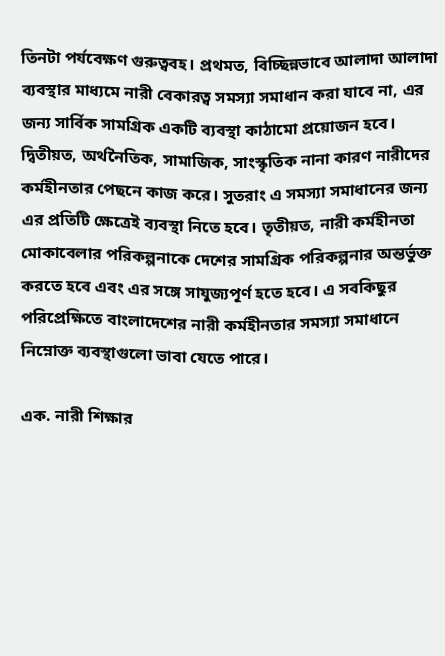তিনটা পর্যবেক্ষণ গুরুত্ববহ। প্রথমত, বিচ্ছিন্নভাবে আলাদা আলাদা ব্যবস্থার মাধ্যমে নারী বেকারত্ব সমস্যা সমাধান করা যাবে না, এর জন্য সার্বিক সামগ্রিক একটি ব্যবস্থা কাঠামো প্রয়োজন হবে। দ্বিতীয়ত, অর্থনৈতিক, সামাজিক, সাংস্কৃতিক নানা কারণ নারীদের কর্মহীনতার পেছনে কাজ করে। সুতরাং এ সমস্যা সমাধানের জন্য এর প্রতিটি ক্ষেত্রেই ব্যবস্থা নিতে হবে। তৃতীয়ত, নারী কর্মহীনতা মোকাবেলার পরিকল্পনাকে দেশের সামগ্রিক পরিকল্পনার অন্তর্ভুক্ত করতে হবে এবং এর সঙ্গে সাযুজ্যপূর্ণ হতে হবে। এ সবকিছুর পরিপ্রেক্ষিতে বাংলাদেশের নারী কর্মহীনতার সমস্যা সমাধানে নিম্নোক্ত ব্যবস্থাগুলো ভাবা যেতে পারে।

এক. নারী শিক্ষার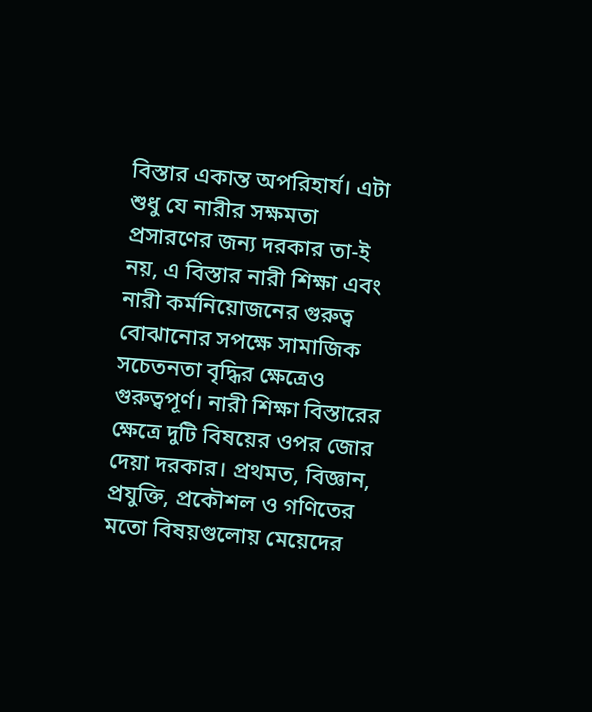বিস্তার একান্ত অপরিহার্য। এটা শুধু যে নারীর সক্ষমতা প্রসারণের জন্য দরকার তা-ই নয়, এ বিস্তার নারী শিক্ষা এবং নারী কর্মনিয়োজনের গুরুত্ব বোঝানোর সপক্ষে সামাজিক সচেতনতা বৃদ্ধির ক্ষেত্রেও গুরুত্বপূর্ণ। নারী শিক্ষা বিস্তারের ক্ষেত্রে দুটি বিষয়ের ওপর জোর দেয়া দরকার। প্রথমত, বিজ্ঞান, প্রযুক্তি, প্রকৌশল ও গণিতের মতো বিষয়গুলোয় মেয়েদের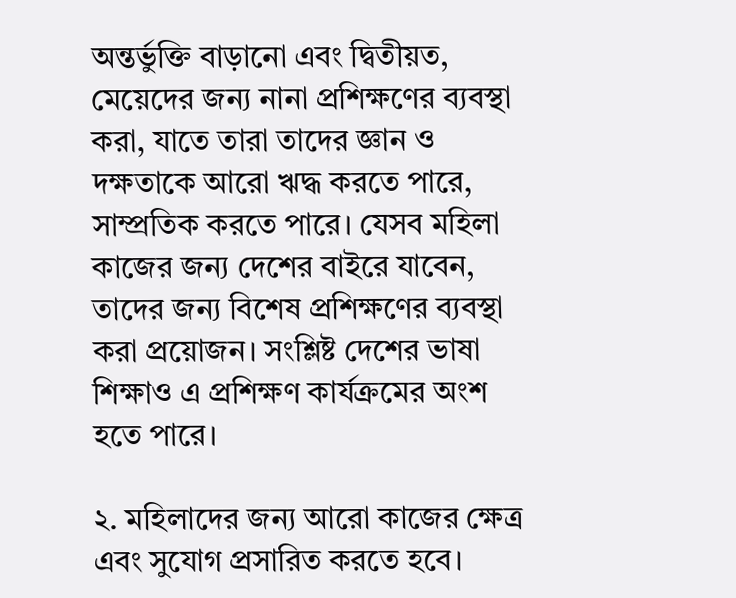অন্তর্ভুক্তি বাড়ানো এবং দ্বিতীয়ত, মেয়েদের জন্য নানা প্রশিক্ষণের ব্যবস্থা করা, যাতে তারা তাদের জ্ঞান ও দক্ষতাকে আরো ঋদ্ধ করতে পারে, সাম্প্রতিক করতে পারে। যেসব মহিলা কাজের জন্য দেশের বাইরে যাবেন, তাদের জন্য বিশেষ প্রশিক্ষণের ব্যবস্থা করা প্রয়োজন। সংশ্লিষ্ট দেশের ভাষা শিক্ষাও এ প্রশিক্ষণ কার্যক্রমের অংশ হতে পারে।

২. মহিলাদের জন্য আরো কাজের ক্ষেত্র এবং সুযোগ প্রসারিত করতে হবে।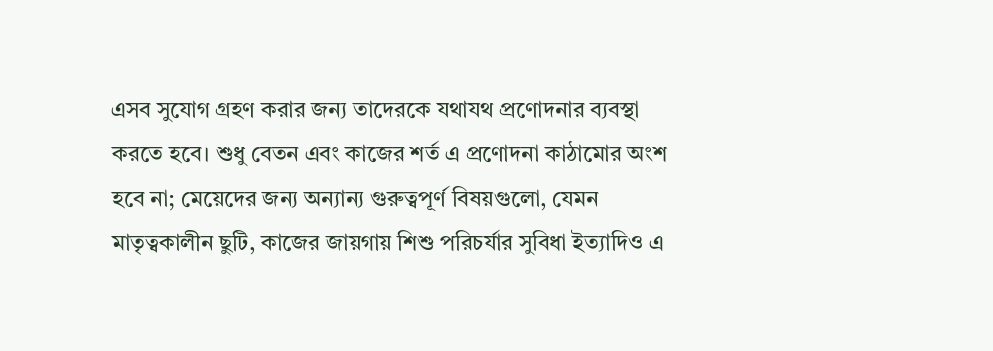এসব সুযোগ গ্রহণ করার জন্য তাদেরকে যথাযথ প্রণোদনার ব্যবস্থা করতে হবে। শুধু বেতন এবং কাজের শর্ত এ প্রণোদনা কাঠামোর অংশ হবে না; মেয়েদের জন্য অন্যান্য গুরুত্বপূর্ণ বিষয়গুলো, যেমন মাতৃত্বকালীন ছুটি, কাজের জায়গায় শিশু পরিচর্যার সুবিধা ইত্যাদিও এ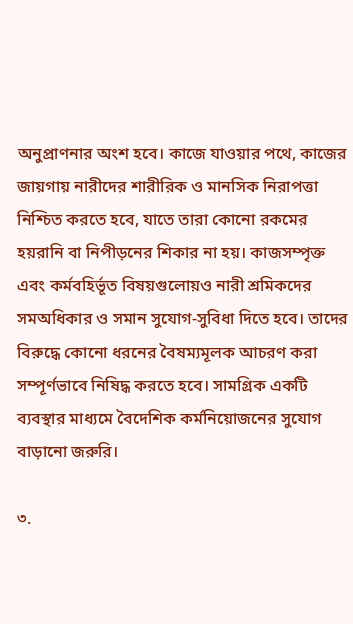অনুপ্রাণনার অংশ হবে। কাজে যাওয়ার পথে, কাজের জায়গায় নারীদের শারীরিক ও মানসিক নিরাপত্তা নিশ্চিত করতে হবে, যাতে তারা কোনো রকমের হয়রানি বা নিপীড়নের শিকার না হয়। কাজসম্পৃক্ত এবং কর্মবহির্ভূত বিষয়গুলোয়ও নারী শ্রমিকদের সমঅধিকার ও সমান সুযোগ-সুবিধা দিতে হবে। তাদের বিরুদ্ধে কোনো ধরনের বৈষম্যমূলক আচরণ করা সম্পূর্ণভাবে নিষিদ্ধ করতে হবে। সামগ্রিক একটি ব্যবস্থার মাধ্যমে বৈদেশিক কর্মনিয়োজনের সুযোগ বাড়ানো জরুরি।

৩.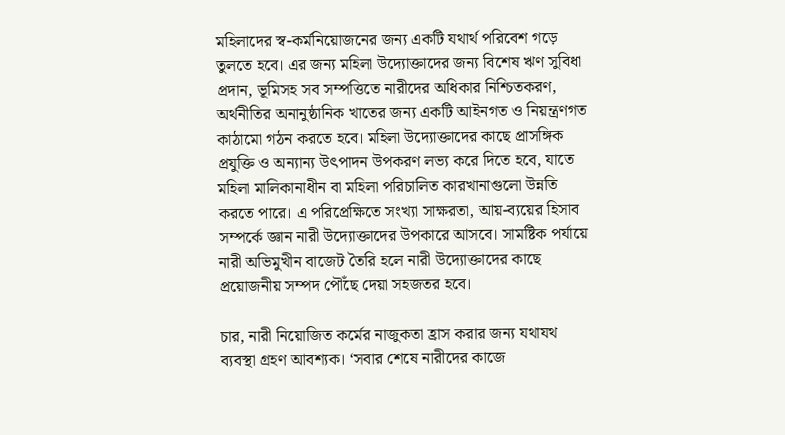মহিলাদের স্ব-কর্মনিয়োজনের জন্য একটি যথার্থ পরিবেশ গড়ে তুলতে হবে। এর জন্য মহিলা উদ্যোক্তাদের জন্য বিশেষ ঋণ সুবিধা প্রদান, ভূমিসহ সব সম্পত্তিতে নারীদের অধিকার নিশ্চিতকরণ, অর্থনীতির অনানুষ্ঠানিক খাতের জন্য একটি আইনগত ও নিয়ন্ত্রণগত কাঠামো গঠন করতে হবে। মহিলা উদ্যোক্তাদের কাছে প্রাসঙ্গিক প্রযুক্তি ও অন্যান্য উৎপাদন উপকরণ লভ্য করে দিতে হবে, যাতে মহিলা মালিকানাধীন বা মহিলা পরিচালিত কারখানাগুলো উন্নতি করতে পারে। এ পরিপ্রেক্ষিতে সংখ্যা সাক্ষরতা, আয়-ব্যয়ের হিসাব সম্পর্কে জ্ঞান নারী উদ্যোক্তাদের উপকারে আসবে। সামষ্টিক পর্যায়ে নারী অভিমুখীন বাজেট তৈরি হলে নারী উদ্যোক্তাদের কাছে প্রয়োজনীয় সম্পদ পৌঁছে দেয়া সহজতর হবে।

চার, নারী নিয়োজিত কর্মের নাজুকতা হ্রাস করার জন্য যথাযথ ব্যবস্থা গ্রহণ আবশ্যক। ‘সবার শেষে নারীদের কাজে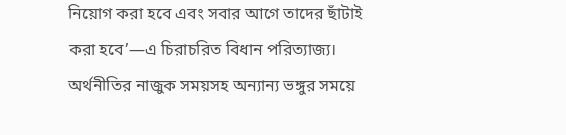নিয়োগ করা হবে এবং সবার আগে তাদের ছাঁটাই করা হবে’—এ চিরাচরিত বিধান পরিত্যাজ্য। অর্থনীতির নাজুক সময়সহ অন্যান্য ভঙ্গুর সময়ে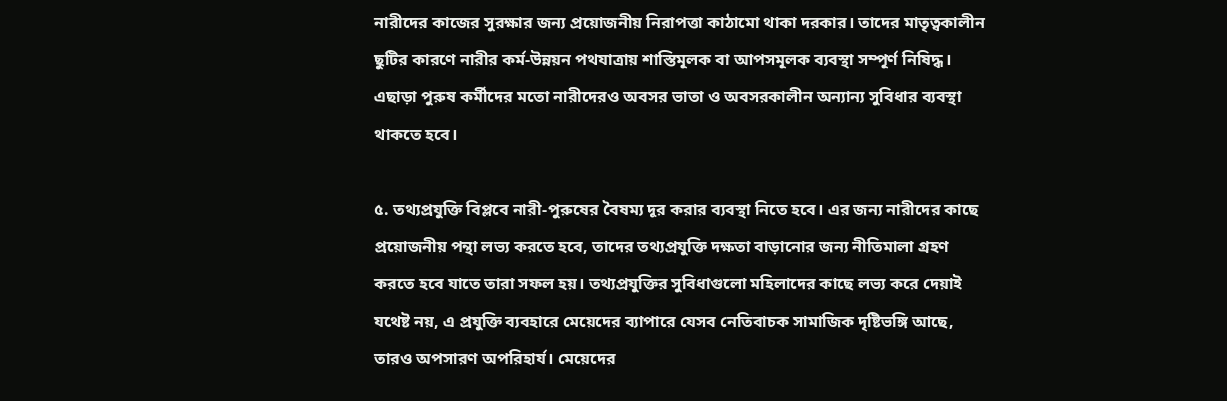নারীদের কাজের সুরক্ষার জন্য প্রয়োজনীয় নিরাপত্তা কাঠামো থাকা দরকার। তাদের মাতৃত্বকালীন ছুটির কারণে নারীর কর্ম-উন্নয়ন পথযাত্রায় শাস্তিমূলক বা আপসমূলক ব্যবস্থা সম্পূর্ণ নিষিদ্ধ। এছাড়া পুরুষ কর্মীদের মতো নারীদেরও অবসর ভাতা ও অবসরকালীন অন্যান্য সুবিধার ব্যবস্থা থাকতে হবে।

৫. তথ্যপ্রযুক্তি বিপ্লবে নারী-পুরুষের বৈষম্য দূর করার ব্যবস্থা নিতে হবে। এর জন্য নারীদের কাছে প্রয়োজনীয় পন্থা লভ্য করতে হবে, তাদের তথ্যপ্রযুক্তি দক্ষতা বাড়ানোর জন্য নীতিমালা গ্রহণ করতে হবে যাতে তারা সফল হয়। তথ্যপ্রযুক্তির সুবিধাগুলো মহিলাদের কাছে লভ্য করে দেয়াই যথেষ্ট নয়, এ প্রযুক্তি ব্যবহারে মেয়েদের ব্যাপারে যেসব নেতিবাচক সামাজিক দৃষ্টিভঙ্গি আছে, তারও অপসারণ অপরিহার্য। মেয়েদের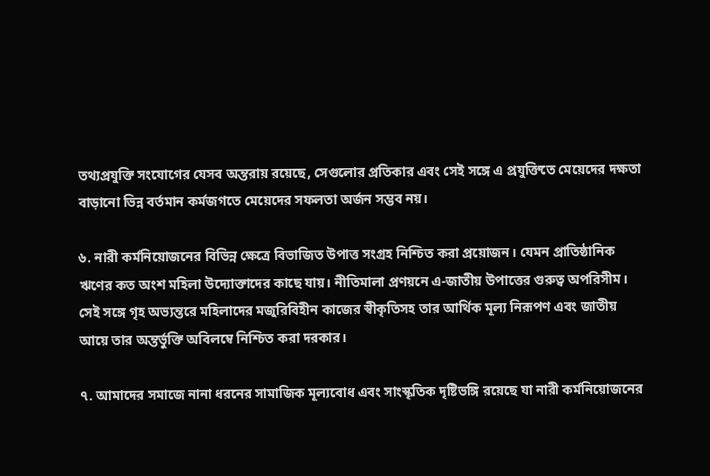তথ্যপ্রযুক্তি সংযোগের যেসব অন্তরায় রয়েছে, সেগুলোর প্রতিকার এবং সেই সঙ্গে এ প্রযুক্তিতে মেয়েদের দক্ষতা বাড়ানো ভিন্ন বর্তমান কর্মজগতে মেয়েদের সফলতা অর্জন সম্ভব নয়।

৬. নারী কর্মনিয়োজনের বিভিন্ন ক্ষেত্রে বিভাজিত উপাত্ত সংগ্রহ নিশ্চিত করা প্রয়োজন। যেমন প্রাতিষ্ঠানিক ঋণের কত অংশ মহিলা উদ্যোক্তাদের কাছে যায়। নীতিমালা প্রণয়নে এ-জাতীয় উপাত্তের গুরুত্ব অপরিসীম। সেই সঙ্গে গৃহ অভ্যন্তরে মহিলাদের মজুরিবিহীন কাজের স্বীকৃতিসহ তার আর্থিক মূল্য নিরূপণ এবং জাতীয় আয়ে তার অন্তর্ভুক্তি অবিলম্বে নিশ্চিত করা দরকার।

৭. আমাদের সমাজে নানা ধরনের সামাজিক মূল্যবোধ এবং সাংস্কৃতিক দৃষ্টিভঙ্গি রয়েছে যা নারী কর্মনিয়োজনের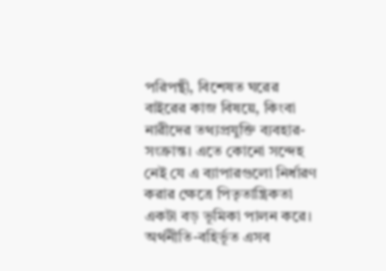পরিপন্থী, বিশেষত ঘরের বাইরের কাজ বিষয়ে, কিংবা নারীদের তথ্যপ্রযুক্তি ব্যবহার-সংক্রান্ত। এতে কোনো সন্দেহ নেই যে এ ব্যাপারগুলো নির্ধারণ করার ক্ষেত্রে পিতৃতান্ত্রিকতা একটা বড় ভূমিকা পালন করে। অর্থনীতি-বহির্ভূত এসব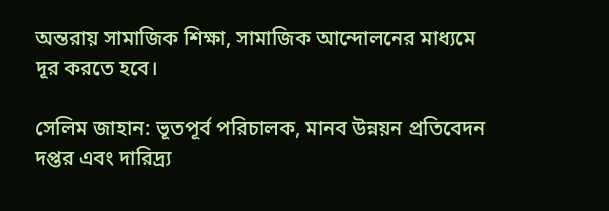অন্তরায় সামাজিক শিক্ষা, সামাজিক আন্দোলনের মাধ্যমে দূর করতে হবে।

সেলিম জাহান: ভূতপূর্ব পরিচালক, মানব উন্নয়ন প্রতিবেদন দপ্তর এবং দারিদ্র্য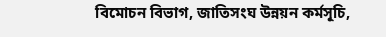বিমোচন বিভাগ, জাতিসংঘ উন্নয়ন কর্মসূচি,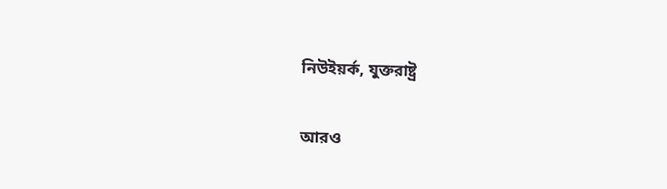নিউইয়র্ক, যুক্তরাষ্ট্র

আরও